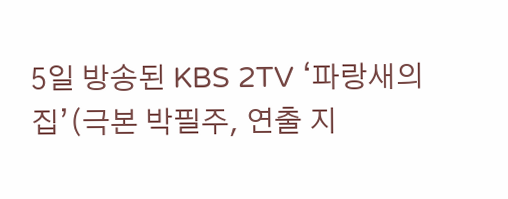5일 방송된 KBS 2TV ‘파랑새의 집’(극본 박필주, 연출 지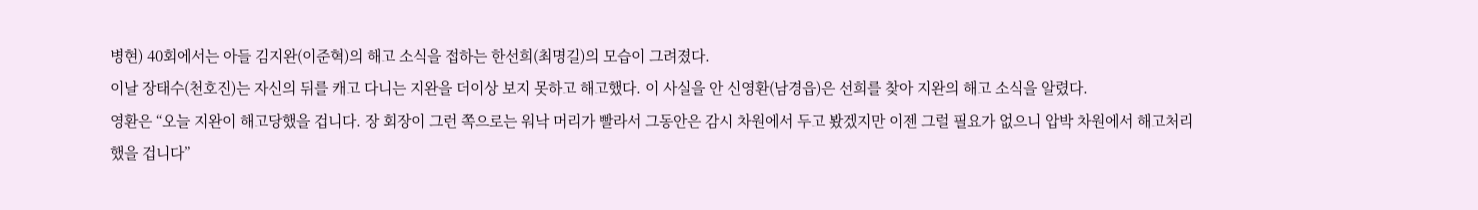병현) 40회에서는 아들 김지완(이준혁)의 해고 소식을 접하는 한선희(최명길)의 모습이 그려졌다.
이날 장태수(천호진)는 자신의 뒤를 캐고 다니는 지완을 더이상 보지 못하고 해고했다. 이 사실을 안 신영환(남경읍)은 선희를 찾아 지완의 해고 소식을 알렸다.
영환은 “오늘 지완이 해고당했을 겁니다. 장 회장이 그런 쪽으로는 워낙 머리가 빨라서 그동안은 감시 차원에서 두고 봤겠지만 이젠 그럴 필요가 없으니 압박 차원에서 해고처리 했을 겁니다”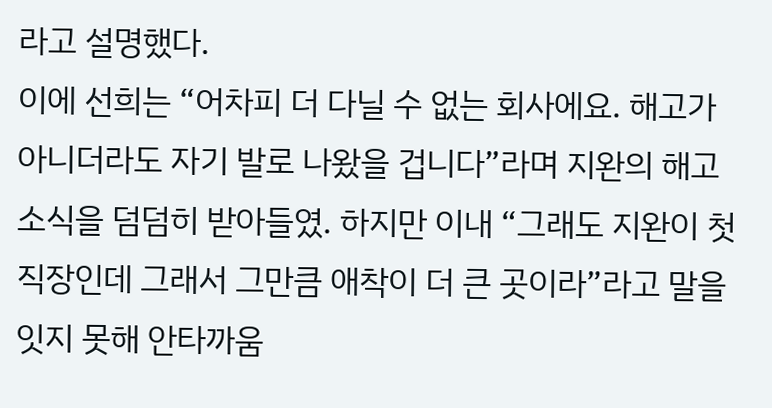라고 설명했다.
이에 선희는 “어차피 더 다닐 수 없는 회사에요. 해고가 아니더라도 자기 발로 나왔을 겁니다”라며 지완의 해고 소식을 덤덤히 받아들였. 하지만 이내 “그래도 지완이 첫 직장인데 그래서 그만큼 애착이 더 큰 곳이라”라고 말을 잇지 못해 안타까움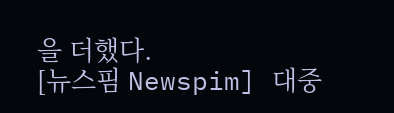을 더했다.
[뉴스핌 Newspim] 대중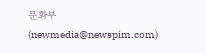문화부 (newmedia@newspim.com)